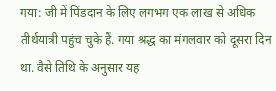गया: जी में पिंडदान के लिए लगभग एक लाख से अधिक तीर्थयात्री पहुंच चुके हैं. गया श्रद्ध का मंगलवार को दूसरा दिन था. वैसे तिथि के अनुसार यह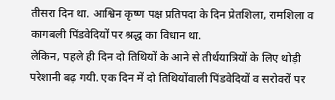तीसरा दिन था. आश्विन कृष्ण पक्ष प्रतिपदा के दिन प्रेतशिला, रामशिला व कागबली पिंडवेदियों पर श्रद्ध का विधान था.
लेकिन, पहले ही दिन दो तिथियों के आने से तीर्थयात्रियों के लिए थोड़ी परेशानी बढ़ गयी. एक दिन में दो तिथियोंवाली पिंडवेदियों व सरोवरों पर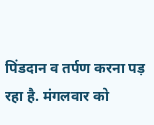पिंडदान व तर्पण करना पड़ रहा है. मंगलवार को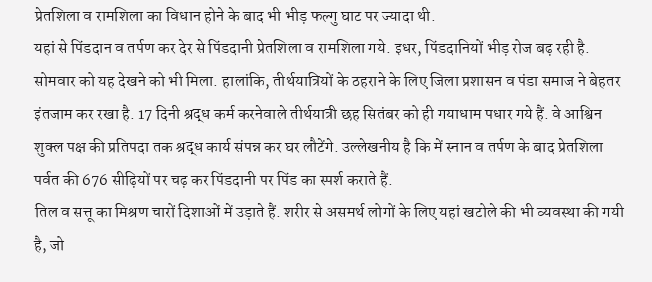प्रेतशिला व रामशिला का विधान होने के बाद भी भीड़ फल्गु घाट पर ज्यादा थी.
यहां से पिंडदान व तर्पण कर देर से पिंडदानी प्रेतशिला व रामशिला गये. इधर, पिंडदानियों भीड़ रोज बढ़ रही है. सोमवार को यह देखने को भी मिला. हालांकि, तीर्थयात्रियों के ठहराने के लिए जिला प्रशासन व पंडा समाज ने बेहतर इंतजाम कर रखा है. 17 दिनी श्रद्ध कर्म करनेवाले तीर्थयात्री छह सितंबर को ही गयाधाम पधार गये हैं. वे आश्विन शुक्ल पक्ष की प्रतिपदा तक श्रद्ध कार्य संपन्न कर घर लौटेंगे. उल्लेखनीय है कि में स्नान व तर्पण के बाद प्रेतशिला पर्वत की 676 सीढ़ियों पर चढ़ कर पिंडदानी पर पिंड का स्पर्श कराते हैं.
तिल व सत्तू का मिश्रण चारों दिशाओं में उड़ाते हैं. शरीर से असमर्थ लोगों के लिए यहां खटोले की भी व्यवस्था की गयी है, जो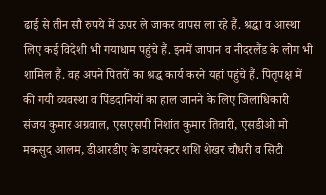ढाई से तीन सौ रुपये में ऊपर ले जाकर वापस ला रहे हैं. श्रद्धा व आस्था लिए कई विदेशी भी गयाधाम पहुंचे हैं. इनमें जापान व नीदरलैंड के लोग भी शामिल हैं. वह अपने पितरों का श्रद्ध कार्य करने यहां पहुंचे हैं. पितृपक्ष में की गयी व्यवस्था व पिंडदानियों का हाल जानने के लिए जिलाधिकारी संजय कुमार अग्रवाल, एसएसपी निशांत कुमार तिवारी, एसडीओ मो मकसुद आलम, डीआरडीए के डायरेक्टर शशि शेखर चौधरी व सिटी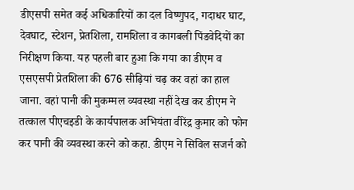डीएसपी समेत कई अधिकारियों का दल विष्णुपद, गदाधर घाट, देवघाट, स्टेशन, प्रेतशिला, रामशिला व कागबली पिंडवेदियों का निरीक्षण किया. यह पहली बार हुआ कि गया का डीएम व एसएसपी प्रेतशिला की 676 सीढ़ियां चढ़ कर वहां का हाल जाना. वहां पानी की मुकम्मल व्यवस्था नहीं देख कर डीएम ने तत्काल पीएचइडी के कार्यपालक अभियंता वीरेंद्र कुमार को फोन कर पानी की व्यवस्था करने को कहा. डीएम ने सिविल सजर्न को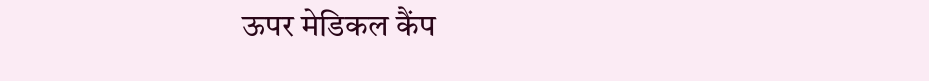ऊपर मेडिकल कैंप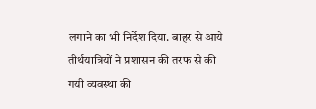लगाने का भी निर्देश दिया. बाहर से आये तीर्थयात्रियों ने प्रशासन की तरफ से की गयी व्यवस्था की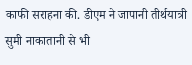काफी सराहना की. डीएम ने जापानी तीर्थयात्री सुमी नाकातानी से भी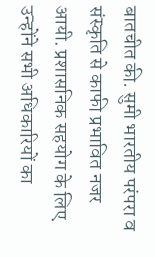बातचीत की. सुमी भारतीय परंपरा व संस्कृति से काफी प्रभावित नजर आयी. प्रशासनिक सहयोग के लिए उन्होंने सभी अधिकारियों का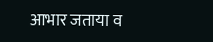आभार जताया व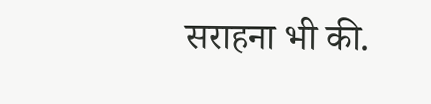सराहना भी की.